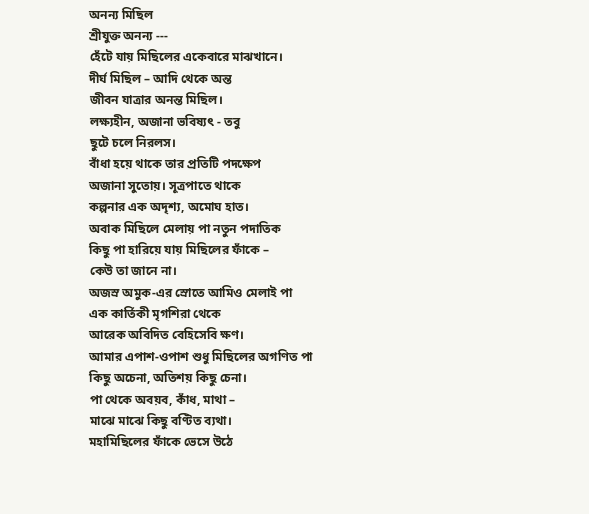অনন্য মিছিল
শ্রীযুক্ত অনন্য ---
হেঁটে যায় মিছিলের একেবারে মাঝখানে।
দীর্ঘ মিছিল – আদি থেকে অন্ত
জীবন যাত্রার অনন্ত মিছিল।
লক্ষ্যহীন, অজানা ভবিষ্যৎ - তবু
ছুটে চলে নিরলস।
বাঁধা হয়ে থাকে তার প্রতিটি পদক্ষেপ
অজানা সুতোয়। সূত্রপাতে থাকে
কল্পনার এক অদৃশ্য, অমোঘ হাত।
অবাক মিছিলে মেলায় পা নতুন পদাতিক
কিছু পা হারিয়ে যায় মিছিলের ফাঁকে –
কেউ তা জানে না।
অজস্র অমুক-এর স্রোতে আমিও মেলাই পা
এক কার্তিকী মৃগশিরা থেকে
আরেক অবিদিত বেহিসেবি ক্ষণ।
আমার এপাশ-ওপাশ শুধু মিছিলের অগণিত পা
কিছু অচেনা, অতিশয় কিছু চেনা।
পা থেকে অবয়ব, কাঁধ, মাথা –
মাঝে মাঝে কিছু বণ্টিত ব্যথা।
মহামিছিলের ফাঁকে ভেসে উঠে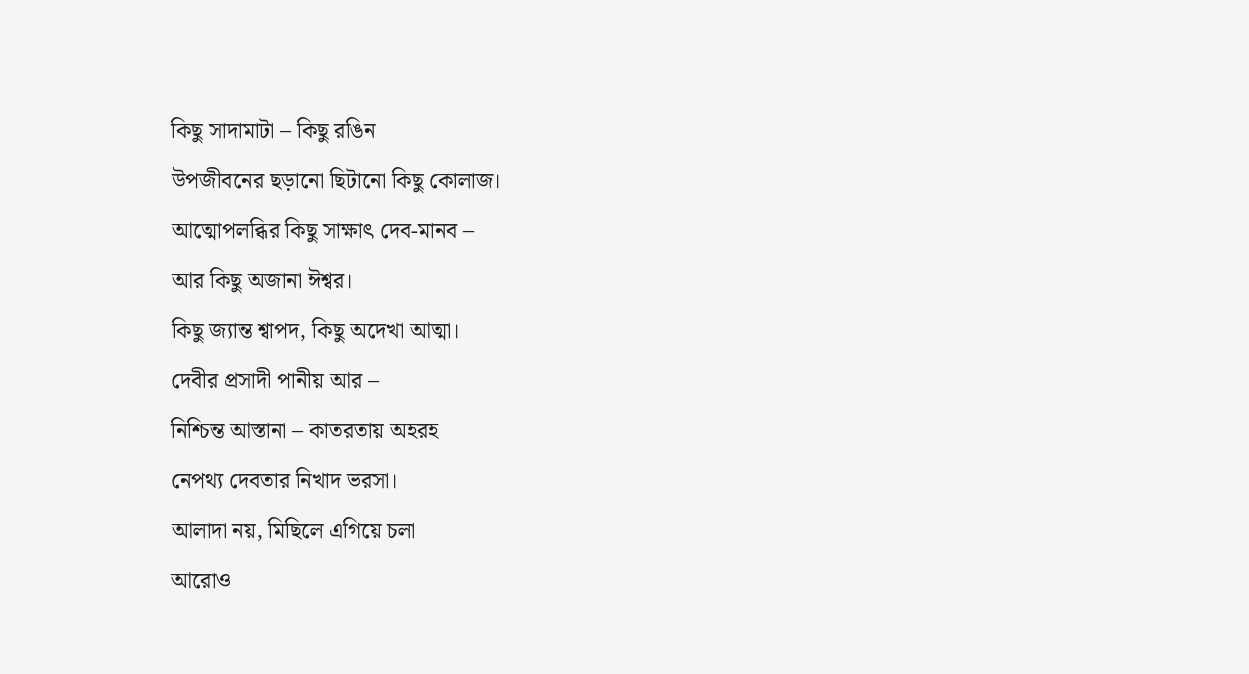কিছু সাদামাটা – কিছু রঙিন
উপজীবনের ছড়ানো ছিটানো কিছু কোলাজ।
আত্মোপলব্ধির কিছু সাক্ষাৎ দেব-মানব –
আর কিছু অজানা ঈশ্বর।
কিছু জ্যান্ত শ্বাপদ, কিছু অদেখা আত্মা।
দেবীর প্রসাদী পানীয় আর –
নিশ্চিন্ত আস্তানা – কাতরতায় অহরহ
নেপথ্য দেবতার নিখাদ ভরসা।
আলাদা নয়, মিছিলে এগিয়ে চলা
আরোও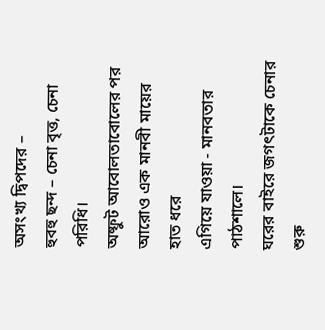অসংখ্য দ্বিপদের –
হুবহু ছন্দ – চেনা বৃত্ত, চেনা পরিধি।
অষ্ফুট আবোলতাবোলের পর
আরোও এক মানবী মায়ের হাত ধরে
এগিয়ে যাওয়া - মানবতার পাঠশালে।
ঘরের বাইরে জগৎটাকে চেনার শুরু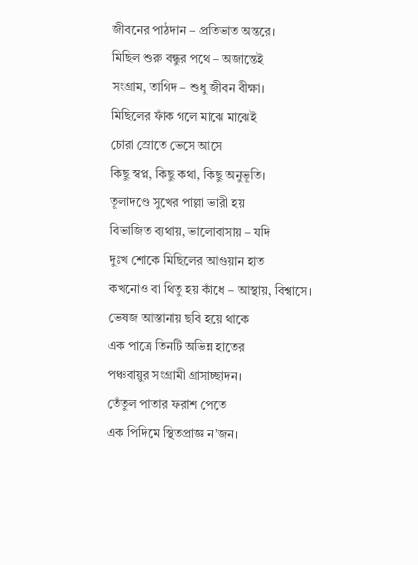জীবনের পাঠদান – প্রতিভাত অন্তরে।
মিছিল শুরু বন্ধুর পথে – অজান্তেই
সংগ্রাম, তাগিদ – শুধু জীবন বীক্ষা।
মিছিলের ফাঁক গলে মাঝে মাঝেই
চোরা স্রোতে ভেসে আসে
কিছু স্বপ্ন, কিছু কথা, কিছু অনুভূতি।
তূলাদণ্ডে সুখের পাল্লা ভারী হয়
বিভাজিত ব্যথায়, ভালোবাসায় – যদি
দুঃখ শোকে মিছিলের আগুয়ান হাত
কখনোও বা থিতু হয় কাঁধে – আস্থায়, বিশ্বাসে।
ভেষজ আস্তানায় ছবি হয়ে থাকে
এক পাত্রে তিনটি অভিন্ন হাতের
পঞ্চবায়ুর সংগ্রামী গ্রাসাচ্ছাদন।
তেঁতুল পাতার ফরাশ পেতে
এক পিদিমে স্থিতপ্রাজ্ঞ ন’জন।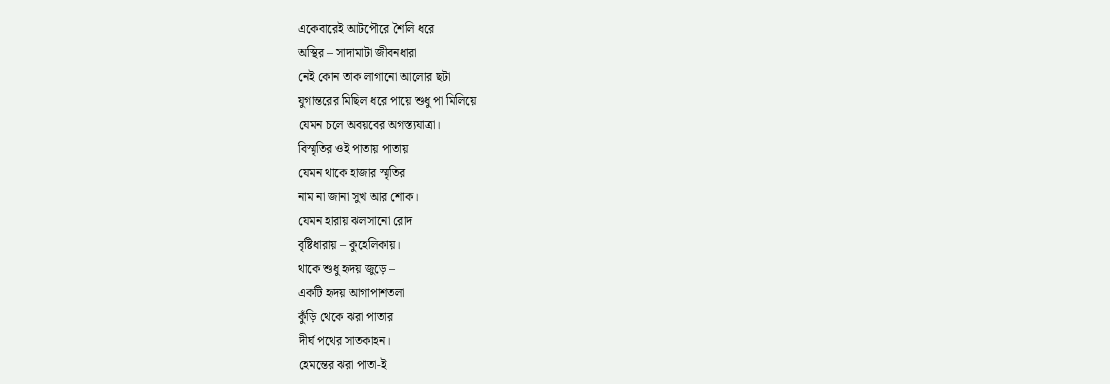একেবারেই আটপৌরে শৈলি ধরে
অস্থির – সাদামাটা জীবনধারা
নেই কোন তাক লাগানো আলোর ছটা
যুগান্তরের মিছিল ধরে পায়ে শুধু পা মিলিয়ে
যেমন চলে অবয়বের অগস্ত্যযাত্রা।
বিস্মৃতির ওই পাতায় পাতায়
যেমন থাকে হাজার স্মৃতির
নাম না জানা সুখ আর শোক।
যেমন হারায় ঝলসানো রোদ
বৃষ্টিধারায় – কুহেলিকায়।
থাকে শুধু হৃদয় জুড়ে –
একটি হৃদয় আগাপাশতলা
কুঁড়ি থেকে ঝরা পাতার
দীর্ঘ পথের সাতকাহন।
হেমন্তের ঝরা পাতা-ই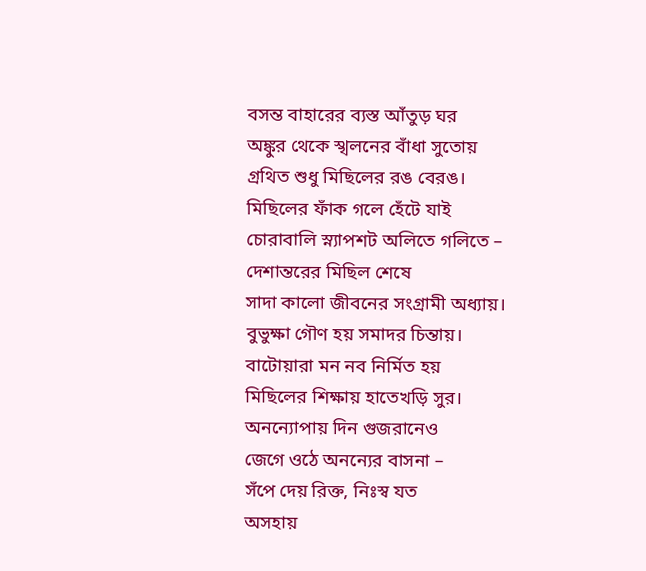বসন্ত বাহারের ব্যস্ত আঁতুড় ঘর
অঙ্কুর থেকে স্খলনের বাঁধা সুতোয়
গ্রথিত শুধু মিছিলের রঙ বেরঙ।
মিছিলের ফাঁক গলে হেঁটে যাই
চোরাবালি স্ন্যাপশট অলিতে গলিতে –
দেশান্তরের মিছিল শেষে
সাদা কালো জীবনের সংগ্রামী অধ্যায়।
বুভুক্ষা গৌণ হয় সমাদর চিন্তায়।
বাটোয়ারা মন নব নির্মিত হয়
মিছিলের শিক্ষায় হাতেখড়ি সুর।
অনন্যোপায় দিন গুজরানেও
জেগে ওঠে অনন্যের বাসনা –
সঁপে দেয় রিক্ত, নিঃস্ব যত
অসহায়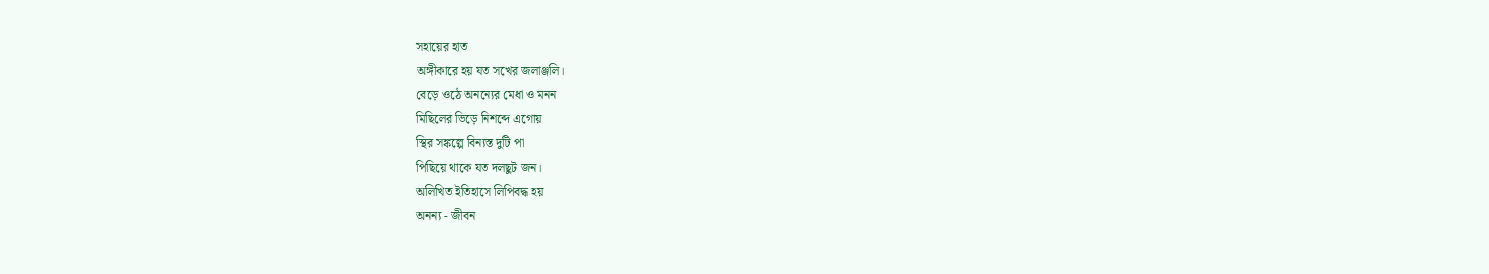সহায়ের হাত
অঙ্গীকারে হয় যত সখের জলাঞ্জলি।
বেড়ে ওঠে অনন্যের মেধা ও মনন
মিছিলের ভিড়ে নিশব্দে এগোয়
স্থির সঙ্কল্পে বিন্যস্ত দুটি পা
পিছিয়ে থাকে যত দলছুট জন।
অলিখিত ইতিহাসে লিপিবদ্ধ হয়
অনন্য - জীবন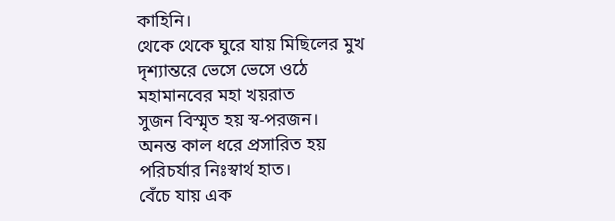কাহিনি।
থেকে থেকে ঘুরে যায় মিছিলের মুখ
দৃশ্যান্তরে ভেসে ভেসে ওঠে
মহামানবের মহা খয়রাত
সুজন বিস্মৃত হয় স্ব-পরজন।
অনন্ত কাল ধরে প্রসারিত হয়
পরিচর্যার নিঃস্বার্থ হাত।
বেঁচে যায় এক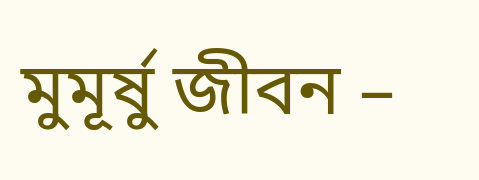মুমূর্ষু জীবন –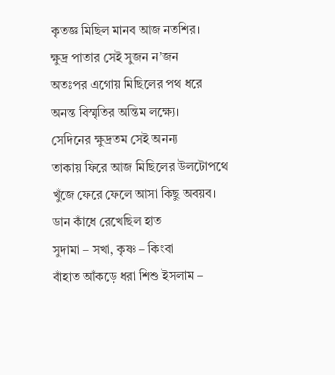কৃতজ্ঞ মিছিল মানব আজ নতশির।
ক্ষুদ্র পাতার সেই সুজন ন’জন
অতঃপর এগোয় মিছিলের পথ ধরে
অনন্ত বিস্মৃতির অন্তিম লক্ষ্যে।
সেদিনের ক্ষুদ্রতম সেই অনন্য
তাকায় ফিরে আজ মিছিলের উলটোপথে
খুঁজে ফেরে ফেলে আসা কিছু অবয়ব।
ডান কাঁধে রেখেছিল হাত
সুদামা – সখা, কৃষ্ণ – কিংবা
বাঁহাত আঁকড়ে ধরা শিশু ইসলাম –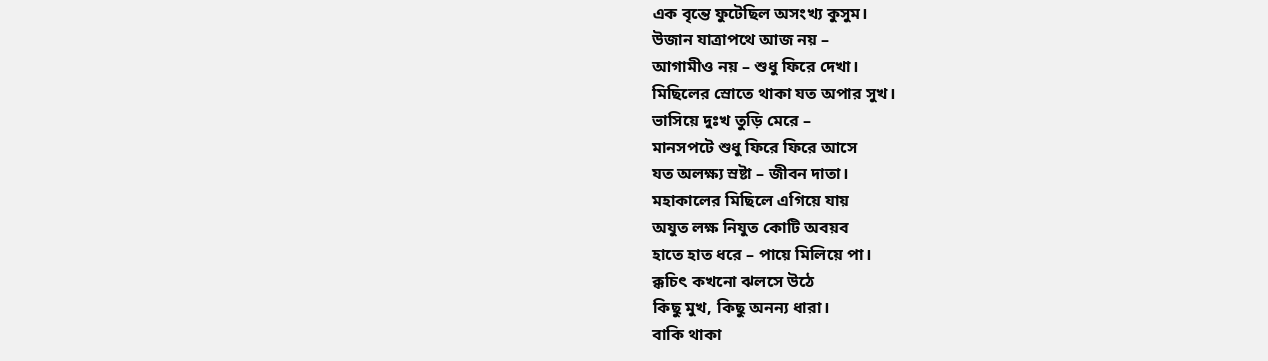এক বৃন্তে ফুটেছিল অসংখ্য কুসুম।
উজান যাত্রাপথে আজ নয় –
আগামীও নয় – শুধু ফিরে দেখা।
মিছিলের স্রোতে থাকা যত অপার সুখ।
ভাসিয়ে দুঃখ তুড়ি মেরে –
মানসপটে শুধু ফিরে ফিরে আসে
যত অলক্ষ্য স্রষ্টা – জীবন দাতা।
মহাকালের মিছিলে এগিয়ে যায়
অযুত লক্ষ নিযুত কোটি অবয়ব
হাতে হাত ধরে – পায়ে মিলিয়ে পা।
ক্কচিৎ কখনো ঝলসে উঠে
কিছু মুখ, কিছু অনন্য ধারা।
বাকি থাকা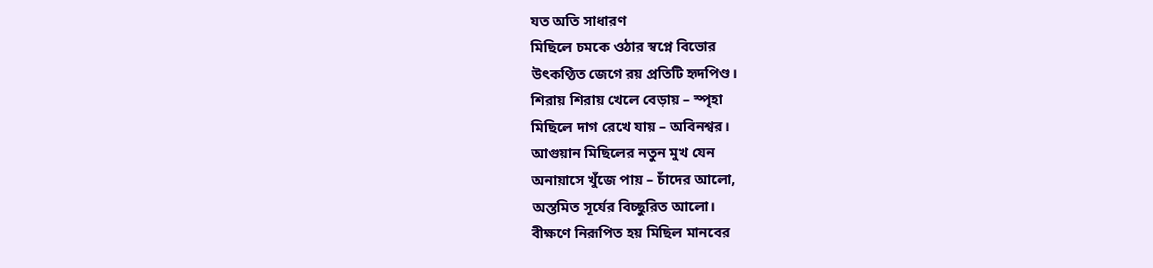যত অতি সাধারণ
মিছিলে চমকে ওঠার স্বপ্নে বিভোর
উৎকণ্ঠিত জেগে রয় প্রতিটি হৃদপিণ্ড।
শিরায় শিরায় খেলে বেড়ায় – স্পৃহা
মিছিলে দাগ রেখে যায় – অবিনশ্বর।
আগুয়ান মিছিলের নতুন মুখ যেন
অনায়াসে খুঁজে পায় – চাঁদের আলো,
অস্তমিত সূর্যের বিচ্ছুরিত আলো।
বীক্ষণে নিরূপিত হয় মিছিল মানবের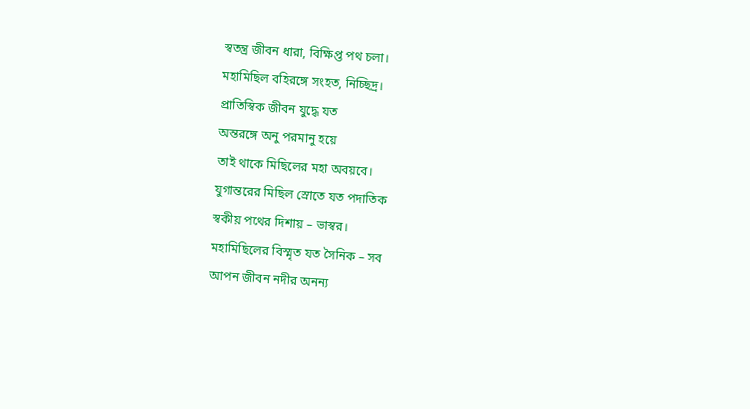স্বতন্ত্র জীবন ধারা, বিক্ষিপ্ত পথ চলা।
মহামিছিল বহিরঙ্গে সংহত, নিচ্ছিদ্র।
প্রাতিস্বিক জীবন যুদ্ধে যত
অন্তরঙ্গে অনু পরমানু হয়ে
তাই থাকে মিছিলের মহা অবয়বে।
যুগান্তরের মিছিল স্রোতে যত পদাতিক
স্বকীয় পথের দিশায় – ভাস্বর।
মহামিছিলের বিস্মৃত যত সৈনিক – সব
আপন জীবন নদীর অনন্য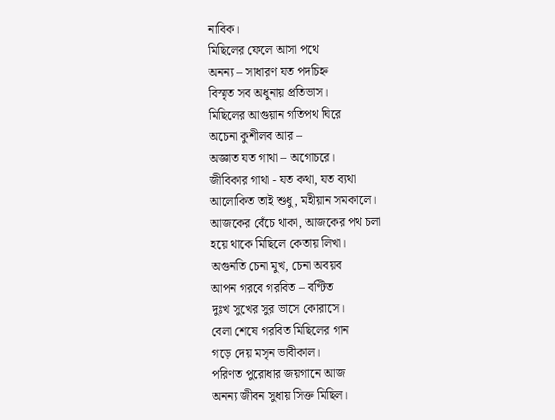নাবিক।
মিছিলের ফেলে আসা পথে
অনন্য – সাধারণ যত পদচিহ্ন
বিস্মৃত সব অধুনায় প্রতিভাস।
মিছিলের আগুয়ান গতিপথ ঘিরে
অচেনা কুশীলব আর –
অজ্ঞাত যত গাথা – অগোচরে।
জীবিকার গাথা - যত কথা, যত ব্যথা
আলোকিত তাই শুধু, মহীয়ান সমকালে।
আজকের বেঁচে থাকা, আজকের পথ চলা
হয়ে থাকে মিছিলে কেতায় লিখা।
অগুনতি চেনা মুখ, চেনা অবয়ব
আপন গরবে গরবিত – বণ্টিত
দুঃখ সুখের সুর ভাসে কোরাসে।
বেলা শেষে গরবিত মিছিলের গান
গড়ে দেয় মসৃন ভাবীকাল।
পরিণত পুরোধার জয়গানে আজ
অনন্য জীবন সুধায় সিক্ত মিছিল।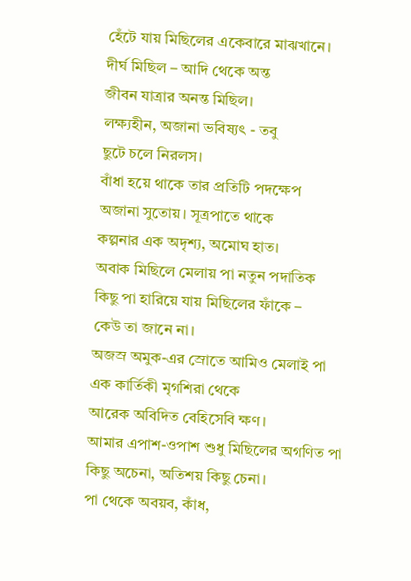হেঁটে যায় মিছিলের একেবারে মাঝখানে।
দীর্ঘ মিছিল – আদি থেকে অন্ত
জীবন যাত্রার অনন্ত মিছিল।
লক্ষ্যহীন, অজানা ভবিষ্যৎ - তবু
ছুটে চলে নিরলস।
বাঁধা হয়ে থাকে তার প্রতিটি পদক্ষেপ
অজানা সুতোয়। সূত্রপাতে থাকে
কল্পনার এক অদৃশ্য, অমোঘ হাত।
অবাক মিছিলে মেলায় পা নতুন পদাতিক
কিছু পা হারিয়ে যায় মিছিলের ফাঁকে –
কেউ তা জানে না।
অজস্র অমুক-এর স্রোতে আমিও মেলাই পা
এক কার্তিকী মৃগশিরা থেকে
আরেক অবিদিত বেহিসেবি ক্ষণ।
আমার এপাশ-ওপাশ শুধু মিছিলের অগণিত পা
কিছু অচেনা, অতিশয় কিছু চেনা।
পা থেকে অবয়ব, কাঁধ,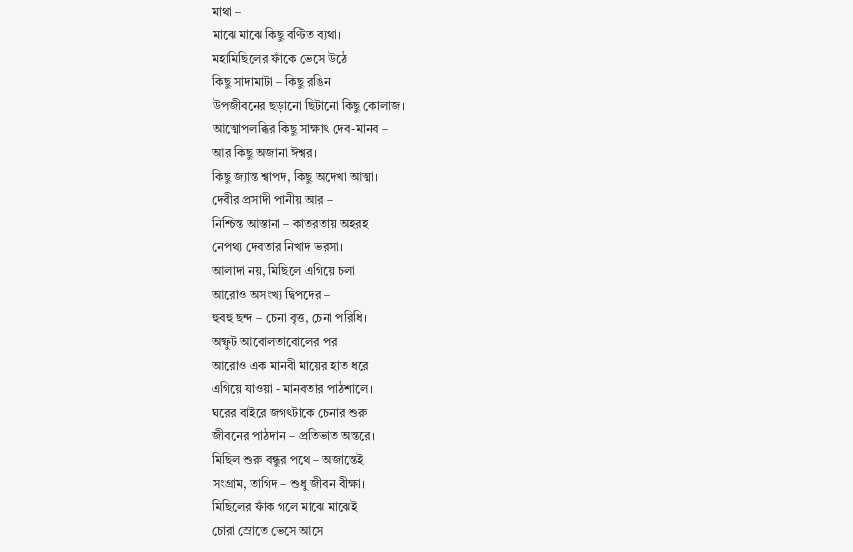মাথা –
মাঝে মাঝে কিছু বণ্টিত ব্যথা।
মহামিছিলের ফাঁকে ভেসে উঠে
কিছু সাদামাটা – কিছু রঙিন
উপজীবনের ছড়ানো ছিটানো কিছু কোলাজ।
আত্মোপলব্ধির কিছু সাক্ষাৎ দেব-মানব –
আর কিছু অজানা ঈশ্বর।
কিছু জ্যান্ত শ্বাপদ, কিছু অদেখা আত্মা।
দেবীর প্রসাদী পানীয় আর –
নিশ্চিন্ত আস্তানা – কাতরতায় অহরহ
নেপথ্য দেবতার নিখাদ ভরসা।
আলাদা নয়, মিছিলে এগিয়ে চলা
আরোও অসংখ্য দ্বিপদের –
হুবহু ছন্দ – চেনা বৃত্ত, চেনা পরিধি।
অষ্ফুট আবোলতাবোলের পর
আরোও এক মানবী মায়ের হাত ধরে
এগিয়ে যাওয়া - মানবতার পাঠশালে।
ঘরের বাইরে জগৎটাকে চেনার শুরু
জীবনের পাঠদান – প্রতিভাত অন্তরে।
মিছিল শুরু বন্ধুর পথে – অজান্তেই
সংগ্রাম, তাগিদ – শুধু জীবন বীক্ষা।
মিছিলের ফাঁক গলে মাঝে মাঝেই
চোরা স্রোতে ভেসে আসে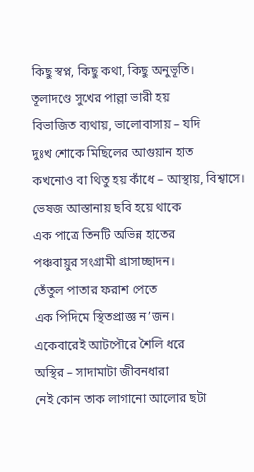কিছু স্বপ্ন, কিছু কথা, কিছু অনুভূতি।
তূলাদণ্ডে সুখের পাল্লা ভারী হয়
বিভাজিত ব্যথায়, ভালোবাসায় – যদি
দুঃখ শোকে মিছিলের আগুয়ান হাত
কখনোও বা থিতু হয় কাঁধে – আস্থায়, বিশ্বাসে।
ভেষজ আস্তানায় ছবি হয়ে থাকে
এক পাত্রে তিনটি অভিন্ন হাতের
পঞ্চবায়ুর সংগ্রামী গ্রাসাচ্ছাদন।
তেঁতুল পাতার ফরাশ পেতে
এক পিদিমে স্থিতপ্রাজ্ঞ ন’জন।
একেবারেই আটপৌরে শৈলি ধরে
অস্থির – সাদামাটা জীবনধারা
নেই কোন তাক লাগানো আলোর ছটা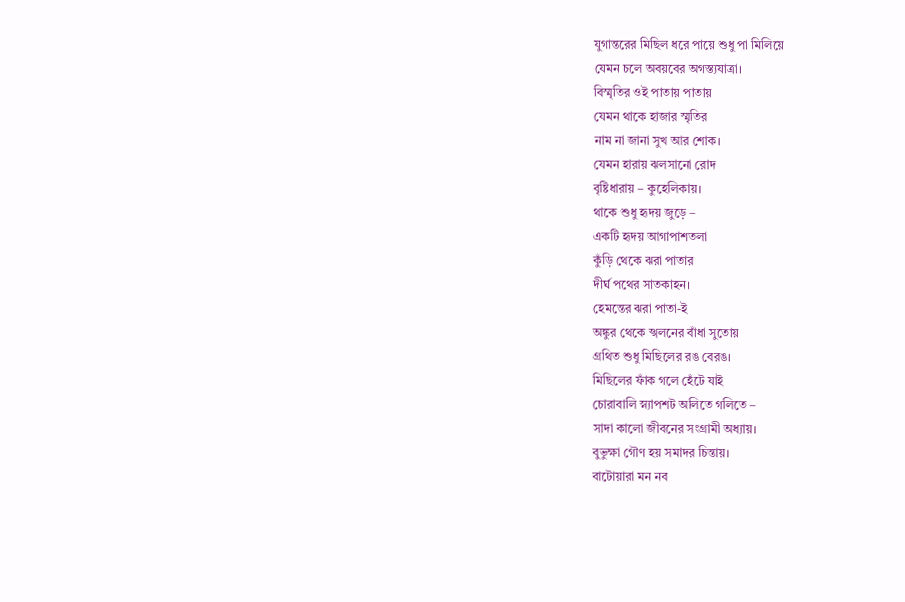যুগান্তরের মিছিল ধরে পায়ে শুধু পা মিলিয়ে
যেমন চলে অবয়বের অগস্ত্যযাত্রা।
বিস্মৃতির ওই পাতায় পাতায়
যেমন থাকে হাজার স্মৃতির
নাম না জানা সুখ আর শোক।
যেমন হারায় ঝলসানো রোদ
বৃষ্টিধারায় – কুহেলিকায়।
থাকে শুধু হৃদয় জুড়ে –
একটি হৃদয় আগাপাশতলা
কুঁড়ি থেকে ঝরা পাতার
দীর্ঘ পথের সাতকাহন।
হেমন্তের ঝরা পাতা-ই
অঙ্কুর থেকে স্খলনের বাঁধা সুতোয়
গ্রথিত শুধু মিছিলের রঙ বেরঙ।
মিছিলের ফাঁক গলে হেঁটে যাই
চোরাবালি স্ন্যাপশট অলিতে গলিতে –
সাদা কালো জীবনের সংগ্রামী অধ্যায়।
বুভুক্ষা গৌণ হয় সমাদর চিন্তায়।
বাটোয়ারা মন নব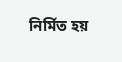নির্মিত হয়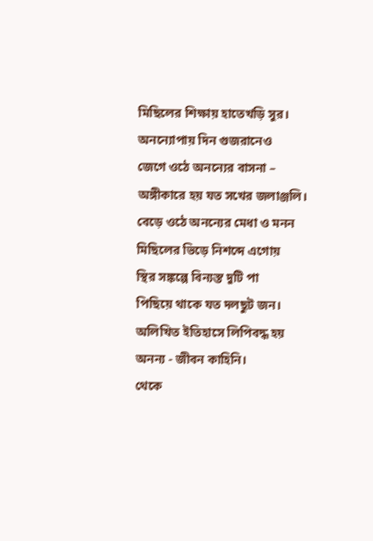মিছিলের শিক্ষায় হাতেখড়ি সুর।
অনন্যোপায় দিন গুজরানেও
জেগে ওঠে অনন্যের বাসনা –
অঙ্গীকারে হয় যত সখের জলাঞ্জলি।
বেড়ে ওঠে অনন্যের মেধা ও মনন
মিছিলের ভিড়ে নিশব্দে এগোয়
স্থির সঙ্কল্পে বিন্যস্ত দুটি পা
পিছিয়ে থাকে যত দলছুট জন।
অলিখিত ইতিহাসে লিপিবদ্ধ হয়
অনন্য - জীবন কাহিনি।
থেকে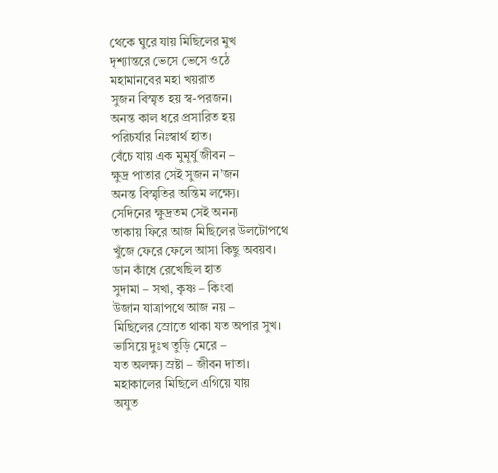থেকে ঘুরে যায় মিছিলের মুখ
দৃশ্যান্তরে ভেসে ভেসে ওঠে
মহামানবের মহা খয়রাত
সুজন বিস্মৃত হয় স্ব-পরজন।
অনন্ত কাল ধরে প্রসারিত হয়
পরিচর্যার নিঃস্বার্থ হাত।
বেঁচে যায় এক মুমূর্ষু জীবন –
ক্ষুদ্র পাতার সেই সুজন ন’জন
অনন্ত বিস্মৃতির অন্তিম লক্ষ্যে।
সেদিনের ক্ষুদ্রতম সেই অনন্য
তাকায় ফিরে আজ মিছিলের উলটোপথে
খুঁজে ফেরে ফেলে আসা কিছু অবয়ব।
ডান কাঁধে রেখেছিল হাত
সুদামা – সখা, কৃষ্ণ – কিংবা
উজান যাত্রাপথে আজ নয় –
মিছিলের স্রোতে থাকা যত অপার সুখ।
ভাসিয়ে দুঃখ তুড়ি মেরে –
যত অলক্ষ্য স্রষ্টা – জীবন দাতা।
মহাকালের মিছিলে এগিয়ে যায়
অযুত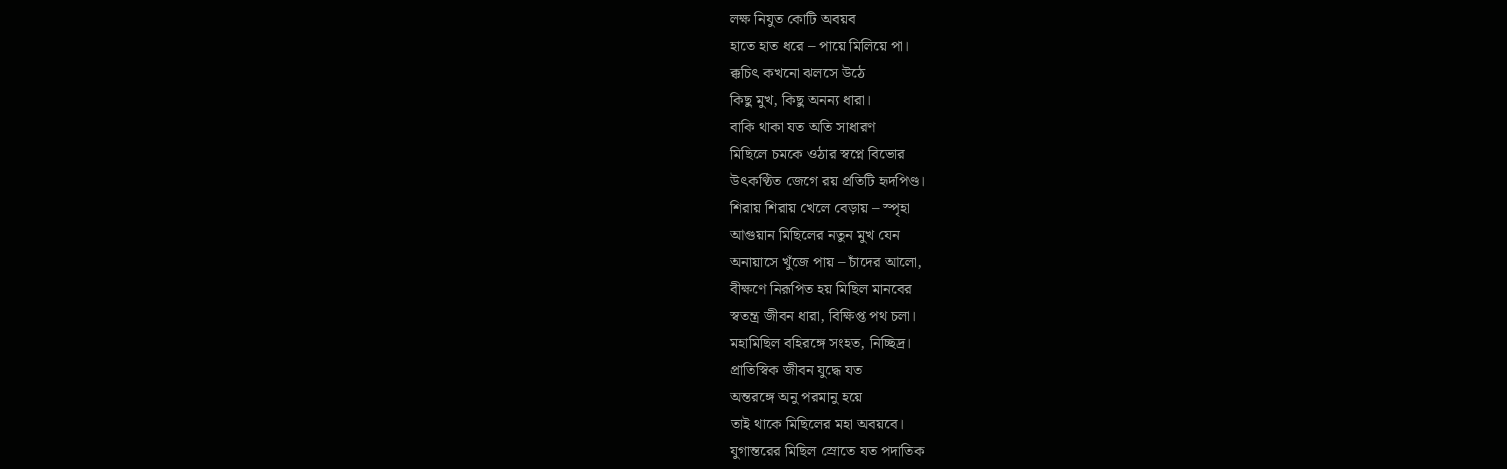লক্ষ নিযুত কোটি অবয়ব
হাতে হাত ধরে – পায়ে মিলিয়ে পা।
ক্কচিৎ কখনো ঝলসে উঠে
কিছু মুখ, কিছু অনন্য ধারা।
বাকি থাকা যত অতি সাধারণ
মিছিলে চমকে ওঠার স্বপ্নে বিভোর
উৎকণ্ঠিত জেগে রয় প্রতিটি হৃদপিণ্ড।
শিরায় শিরায় খেলে বেড়ায় – স্পৃহা
আগুয়ান মিছিলের নতুন মুখ যেন
অনায়াসে খুঁজে পায় – চাঁদের আলো,
বীক্ষণে নিরূপিত হয় মিছিল মানবের
স্বতন্ত্র জীবন ধারা, বিক্ষিপ্ত পথ চলা।
মহামিছিল বহিরঙ্গে সংহত, নিচ্ছিদ্র।
প্রাতিস্বিক জীবন যুদ্ধে যত
অন্তরঙ্গে অনু পরমানু হয়ে
তাই থাকে মিছিলের মহা অবয়বে।
যুগান্তরের মিছিল স্রোতে যত পদাতিক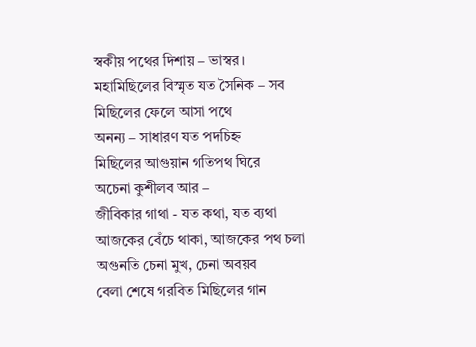স্বকীয় পথের দিশায় – ভাস্বর।
মহামিছিলের বিস্মৃত যত সৈনিক – সব
মিছিলের ফেলে আসা পথে
অনন্য – সাধারণ যত পদচিহ্ন
মিছিলের আগুয়ান গতিপথ ঘিরে
অচেনা কুশীলব আর –
জীবিকার গাথা - যত কথা, যত ব্যথা
আজকের বেঁচে থাকা, আজকের পথ চলা
অগুনতি চেনা মুখ, চেনা অবয়ব
বেলা শেষে গরবিত মিছিলের গান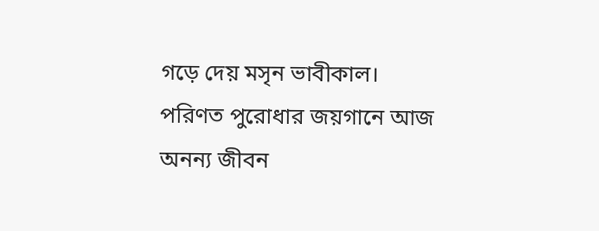গড়ে দেয় মসৃন ভাবীকাল।
পরিণত পুরোধার জয়গানে আজ
অনন্য জীবন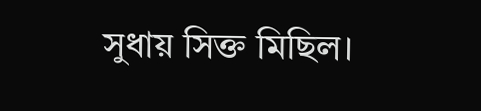সুধায় সিক্ত মিছিল।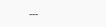---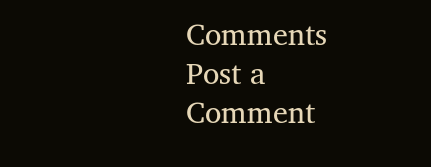Comments
Post a Comment